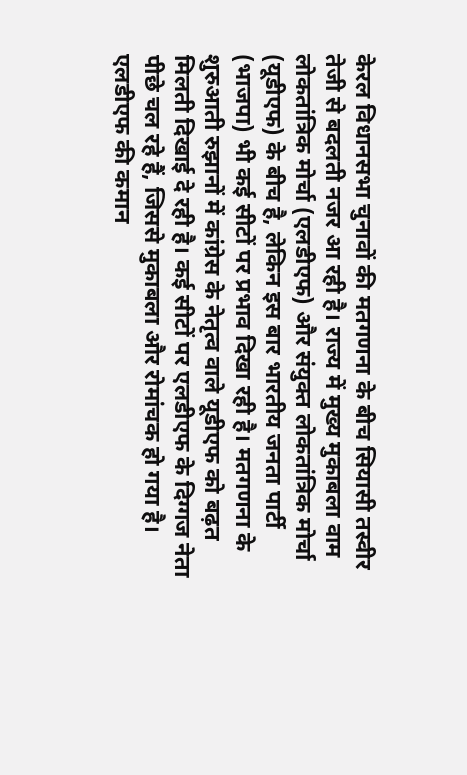केरल विधानसभा चुनावों की मतगणना के बीच सियासी तस्वीर तेजी से बदलती नजर आ रही है। राज्य में मुख्य मुकाबला वाम लोकतांत्रिक मोर्चा (एलडीएफ) और संयुक्त लोकतांत्रिक मोर्चा (यूडीएफ) के बीच है, लेकिन इस बार भारतीय जनता पार्टी (भाजपा) भी कई सीटों पर प्रभाव दिखा रही है। मतगणना के शुरुआती रुझानों में कांग्रेस के नेतृत्व वाले यूडीएफ को बढ़त मिलती दिखाई दे रही है। कई सीटों पर एलडीएफ के दिग्गज नेता पीछे चल रहे हैं, जिससे मुकाबला और रोमांचक हो गया है।
एलडीएफ की कमान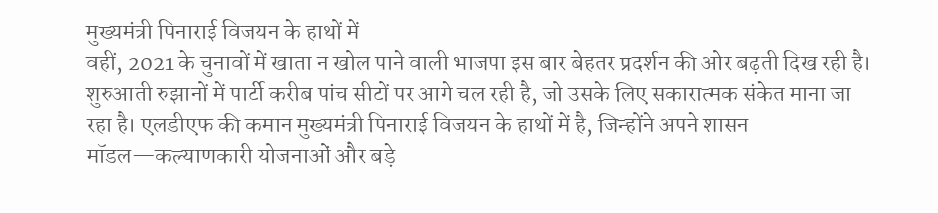मुख्यमंत्री पिनाराई विजयन के हाथों में
वहीं, 2021 के चुनावों में खाता न खोल पाने वाली भाजपा इस बार बेहतर प्रदर्शन की ओर बढ़ती दिख रही है। शुरुआती रुझानों में पार्टी करीब पांच सीटों पर आगे चल रही है, जो उसके लिए सकारात्मक संकेत माना जा रहा है। एलडीएफ की कमान मुख्यमंत्री पिनाराई विजयन के हाथों में है, जिन्होंने अपने शासन मॉडल—कल्याणकारी योजनाओं और बड़े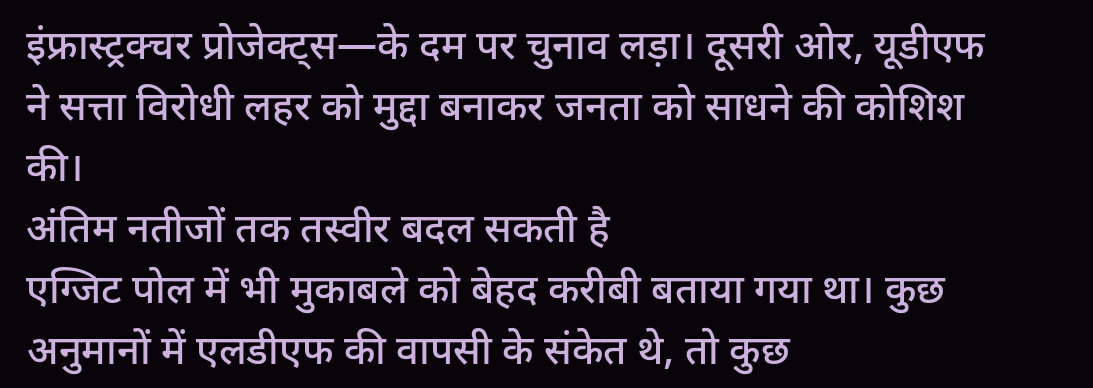इंफ्रास्ट्रक्चर प्रोजेक्ट्स—के दम पर चुनाव लड़ा। दूसरी ओर, यूडीएफ ने सत्ता विरोधी लहर को मुद्दा बनाकर जनता को साधने की कोशिश की।
अंतिम नतीजों तक तस्वीर बदल सकती है
एग्जिट पोल में भी मुकाबले को बेहद करीबी बताया गया था। कुछ अनुमानों में एलडीएफ की वापसी के संकेत थे, तो कुछ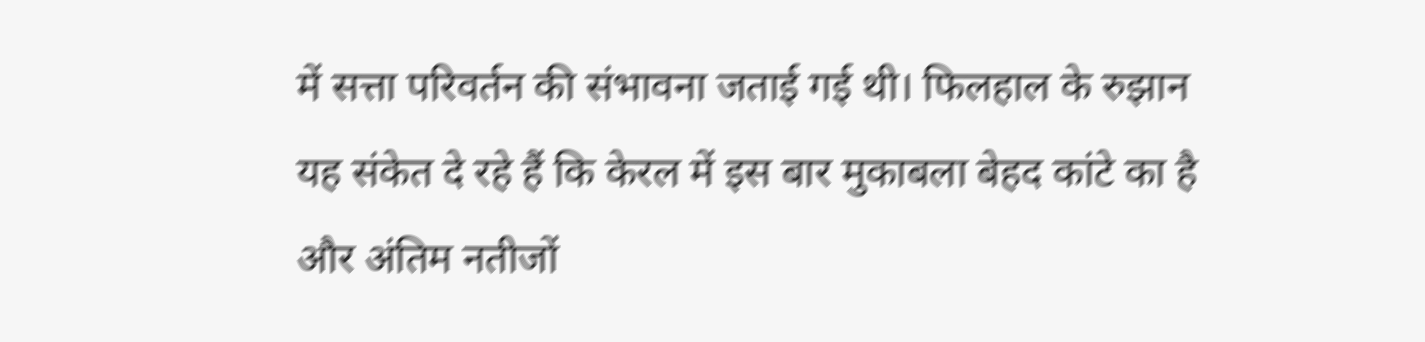में सत्ता परिवर्तन की संभावना जताई गई थी। फिलहाल के रुझान यह संकेत दे रहे हैं कि केरल में इस बार मुकाबला बेहद कांटे का है और अंतिम नतीजों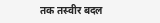तक तस्वीर बदल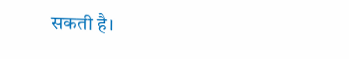सकती है।